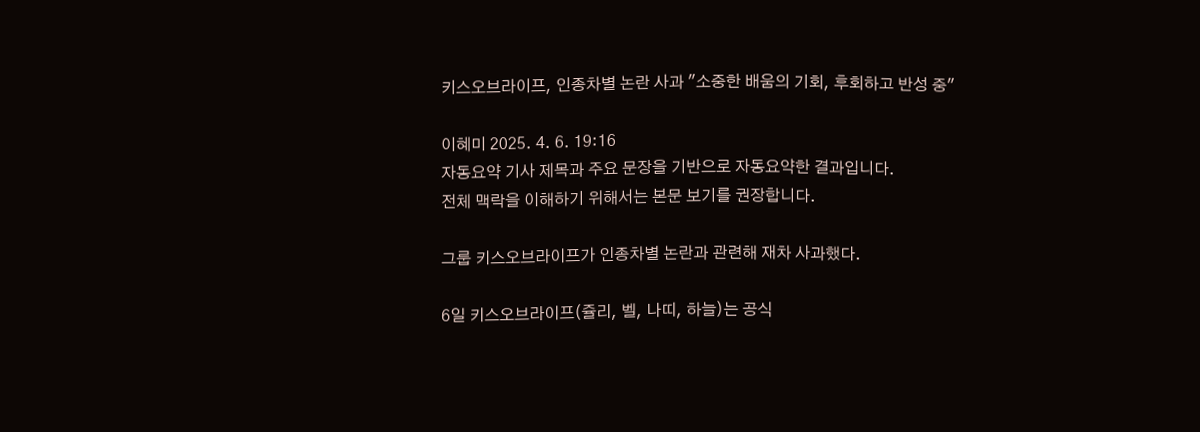키스오브라이프, 인종차별 논란 사과 "소중한 배움의 기회, 후회하고 반성 중"

이혜미 2025. 4. 6. 19:16
자동요약 기사 제목과 주요 문장을 기반으로 자동요약한 결과입니다.
전체 맥락을 이해하기 위해서는 본문 보기를 권장합니다.

그룹 키스오브라이프가 인종차별 논란과 관련해 재차 사과했다.

6일 키스오브라이프(쥴리, 벨, 나띠, 하늘)는 공식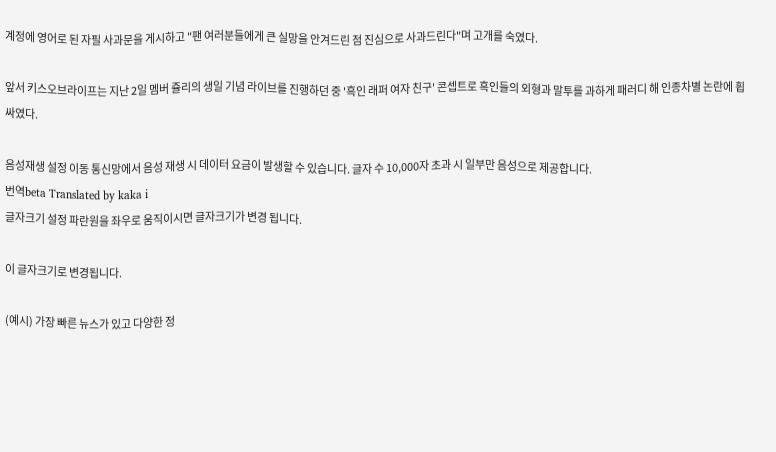계정에 영어로 된 자필 사과문을 게시하고 "팬 여러분들에게 큰 실망을 안겨드린 점 진심으로 사과드린다"며 고개를 숙였다.

앞서 키스오브라이프는 지난 2일 멤버 쥴리의 생일 기념 라이브를 진행하던 중 '흑인 래퍼 여자 친구' 콘셉트로 흑인들의 외형과 말투를 과하게 패러디 해 인종차별 논란에 휩싸였다.

음성재생 설정 이동 통신망에서 음성 재생 시 데이터 요금이 발생할 수 있습니다. 글자 수 10,000자 초과 시 일부만 음성으로 제공합니다.
번역beta Translated by kaka i
글자크기 설정 파란원을 좌우로 움직이시면 글자크기가 변경 됩니다.

이 글자크기로 변경됩니다.

(예시) 가장 빠른 뉴스가 있고 다양한 정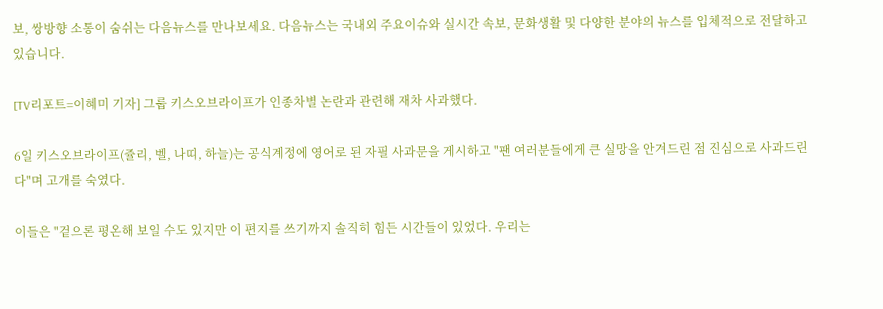보, 쌍방향 소통이 숨쉬는 다음뉴스를 만나보세요. 다음뉴스는 국내외 주요이슈와 실시간 속보, 문화생활 및 다양한 분야의 뉴스를 입체적으로 전달하고 있습니다.

[TV리포트=이혜미 기자] 그룹 키스오브라이프가 인종차별 논란과 관련해 재차 사과했다.

6일 키스오브라이프(쥴리, 벨, 나띠, 하늘)는 공식계정에 영어로 된 자필 사과문을 게시하고 "팬 여러분들에게 큰 실망을 안겨드린 점 진심으로 사과드린다"며 고개를 숙였다.

이들은 "겉으론 평온해 보일 수도 있지만 이 편지를 쓰기까지 솔직히 힘든 시간들이 있었다. 우리는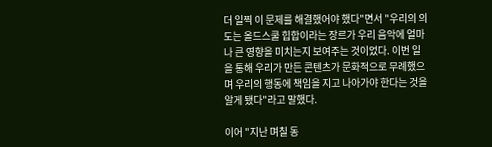더 일찍 이 문제를 해결했어야 했다"면서 "우리의 의도는 올드스쿨 힙합이라는 장르가 우리 음악에 얼마나 큰 영향을 미치는지 보여주는 것이었다. 이번 일을 통해 우리가 만든 콘텐츠가 문화적으로 무례했으며 우리의 행동에 책임을 지고 나아가야 한다는 것을 알게 됐다"라고 말했다.

이어 "지난 며칠 동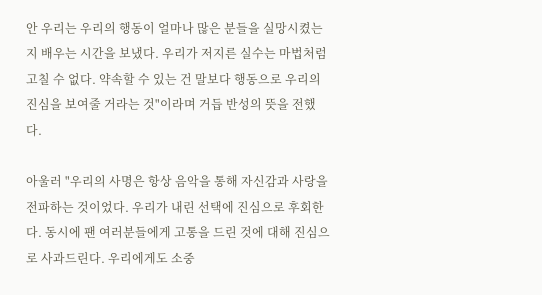안 우리는 우리의 행동이 얼마나 많은 분들을 실망시켰는지 배우는 시간을 보냈다. 우리가 저지른 실수는 마법처럼 고칠 수 없다. 약속할 수 있는 건 말보다 행동으로 우리의 진심을 보여줄 거라는 것"이라며 거듭 반성의 뜻을 전했다.

아울러 "우리의 사명은 항상 음악을 통해 자신감과 사랑을 전파하는 것이었다. 우리가 내린 선택에 진심으로 후회한다. 동시에 팬 여러분들에게 고통을 드린 것에 대해 진심으로 사과드린다. 우리에게도 소중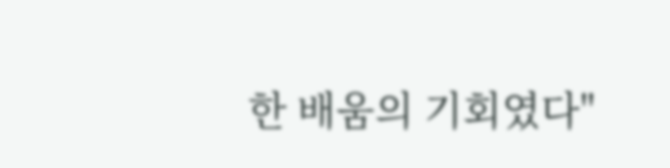한 배움의 기회였다"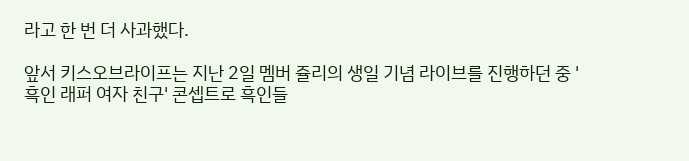라고 한 번 더 사과했다.

앞서 키스오브라이프는 지난 2일 멤버 쥴리의 생일 기념 라이브를 진행하던 중 '흑인 래퍼 여자 친구' 콘셉트로 흑인들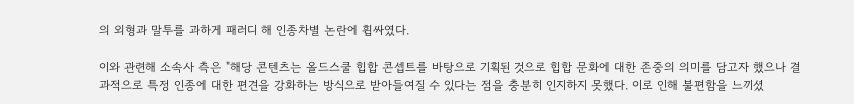의 외형과 말투를 과하게 패러디 해 인종차별 논란에 휩싸였다.

이와 관련해 소속사 측은 "해당 콘텐츠는 올드스쿨 힙합 콘셉트를 바탕으로 기획된 것으로 힙합 문화에 대한 존중의 의미를 담고자 했으나 결과적으로 특정 인종에 대한 편견을 강화하는 방식으로 받아들여질 수 있다는 점을 충분히 인지하지 못했다. 이로 인해 불편함을 느끼셨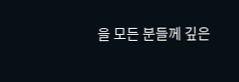을 모든 분들께 깊은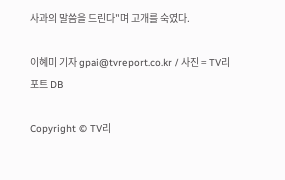사과의 말씀을 드린다"며 고개를 숙였다.

이혜미 기자 gpai@tvreport.co.kr / 사진 = TV리포트 DB

Copyright © TV리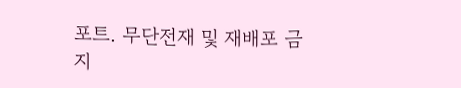포트. 무단전재 및 재배포 금지